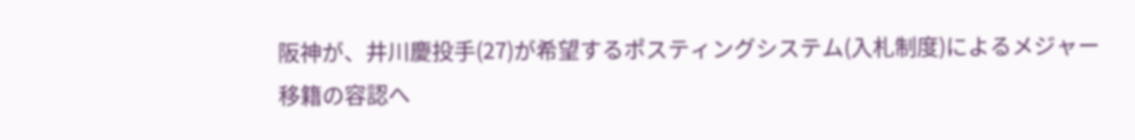阪神が、井川慶投手(27)が希望するポスティングシステム(入札制度)によるメジャー移籍の容認へ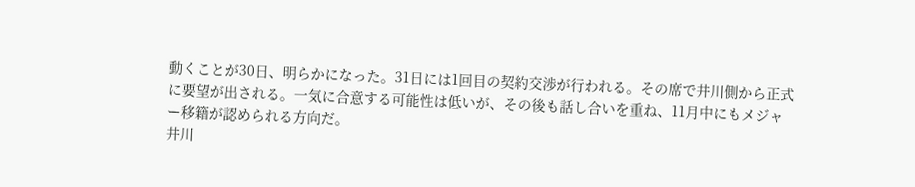動くことが30日、明らかになった。31日には1回目の契約交渉が行われる。その席で井川側から正式に要望が出される。一気に合意する可能性は低いが、その後も話し合いを重ね、11月中にもメジャー移籍が認められる方向だ。
井川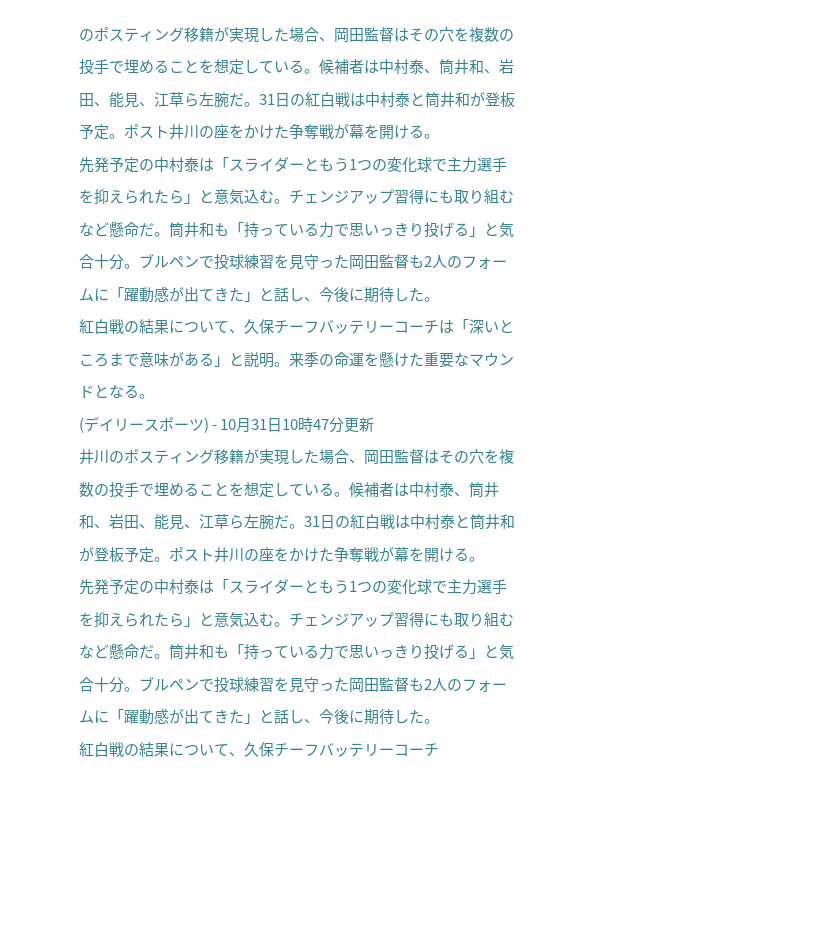のポスティング移籍が実現した場合、岡田監督はその穴を複数の投手で埋めることを想定している。候補者は中村泰、筒井和、岩田、能見、江草ら左腕だ。31日の紅白戦は中村泰と筒井和が登板予定。ポスト井川の座をかけた争奪戦が幕を開ける。
先発予定の中村泰は「スライダーともう1つの変化球で主力選手を抑えられたら」と意気込む。チェンジアップ習得にも取り組むなど懸命だ。筒井和も「持っている力で思いっきり投げる」と気合十分。ブルペンで投球練習を見守った岡田監督も2人のフォームに「躍動感が出てきた」と話し、今後に期待した。
紅白戦の結果について、久保チーフバッテリーコーチは「深いところまで意味がある」と説明。来季の命運を懸けた重要なマウンドとなる。
(デイリースポーツ) - 10月31日10時47分更新
井川のポスティング移籍が実現した場合、岡田監督はその穴を複数の投手で埋めることを想定している。候補者は中村泰、筒井和、岩田、能見、江草ら左腕だ。31日の紅白戦は中村泰と筒井和が登板予定。ポスト井川の座をかけた争奪戦が幕を開ける。
先発予定の中村泰は「スライダーともう1つの変化球で主力選手を抑えられたら」と意気込む。チェンジアップ習得にも取り組むなど懸命だ。筒井和も「持っている力で思いっきり投げる」と気合十分。ブルペンで投球練習を見守った岡田監督も2人のフォームに「躍動感が出てきた」と話し、今後に期待した。
紅白戦の結果について、久保チーフバッテリーコーチ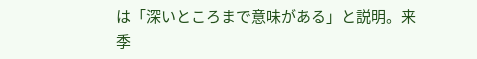は「深いところまで意味がある」と説明。来季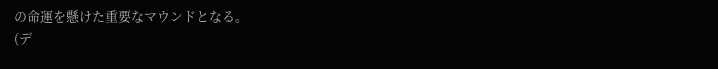の命運を懸けた重要なマウンドとなる。
(デ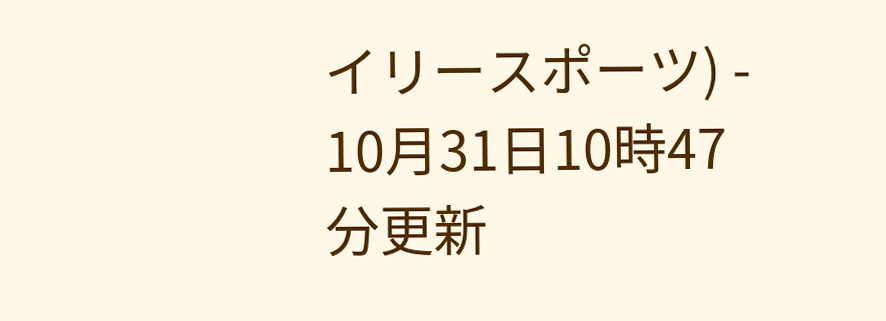イリースポーツ) - 10月31日10時47分更新